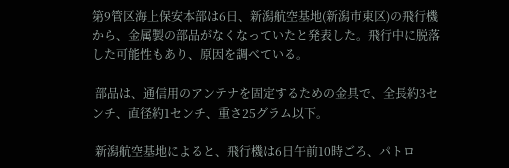第9管区海上保安本部は6日、新潟航空基地(新潟市東区)の飛行機から、金属製の部品がなくなっていたと発表した。飛行中に脱落した可能性もあり、原因を調べている。

 部品は、通信用のアンテナを固定するための金具で、全長約3センチ、直径約1センチ、重さ25グラム以下。

 新潟航空基地によると、飛行機は6日午前10時ごろ、パトロ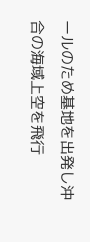ールのため基地を出発し沖合の海域上空を飛行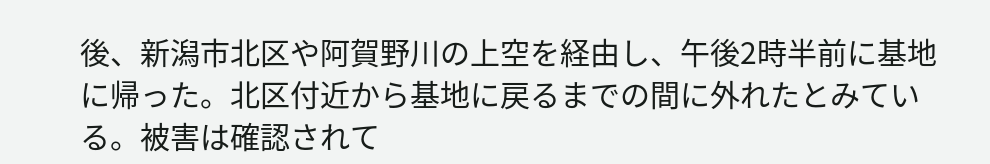後、新潟市北区や阿賀野川の上空を経由し、午後2時半前に基地に帰った。北区付近から基地に戻るまでの間に外れたとみている。被害は確認されて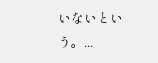いないという。...